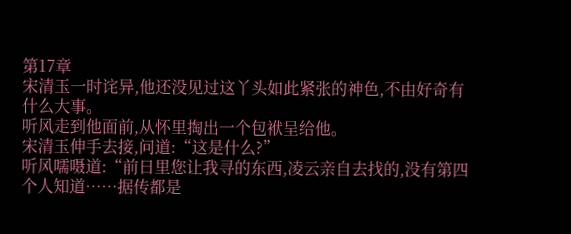第17章
宋清玉一时诧异,他还没见过这丫头如此紧张的神色,不由好奇有什么大事。
听风走到他面前,从怀里掏出一个包袱呈给他。
宋清玉伸手去接,问道:“这是什么?”
听风嚅嗫道:“前日里您让我寻的东西,凌云亲自去找的,没有第四个人知道……据传都是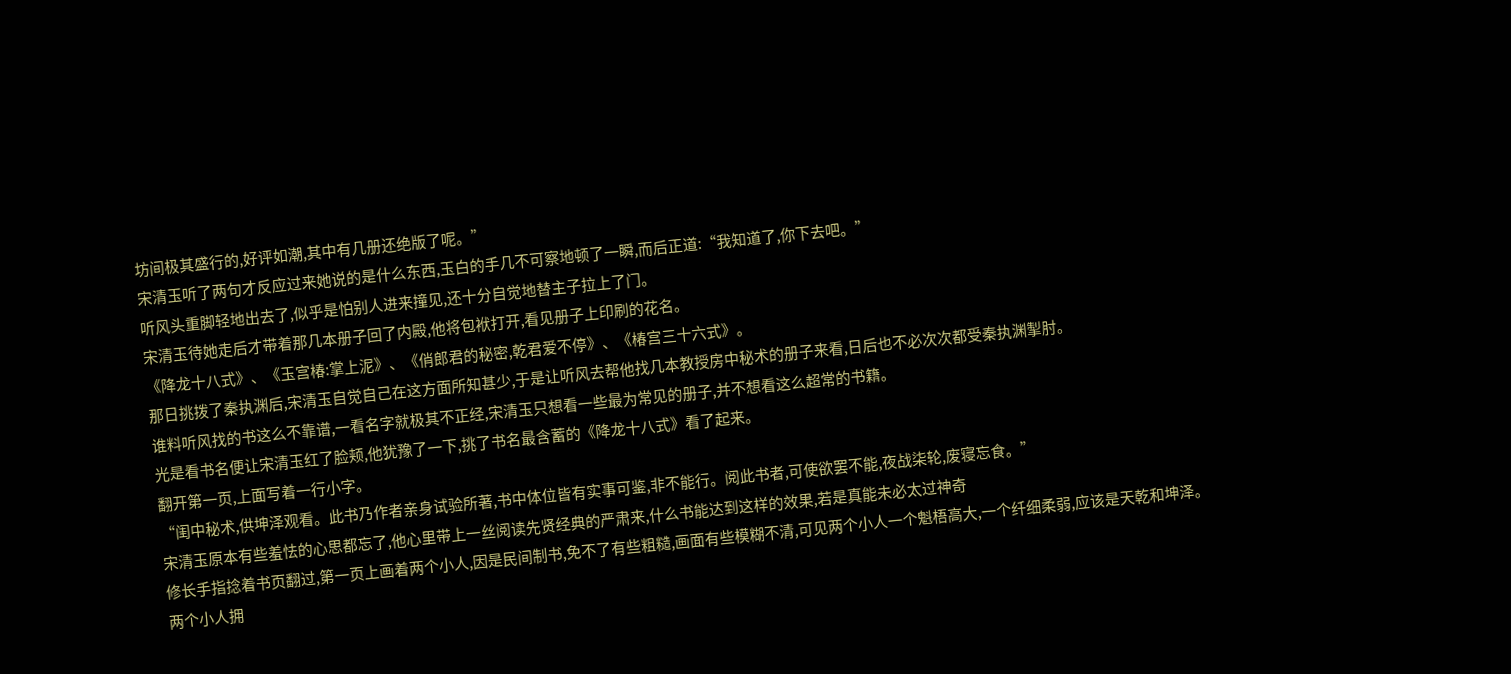坊间极其盛行的,好评如潮,其中有几册还绝版了呢。”
宋清玉听了两句才反应过来她说的是什么东西,玉白的手几不可察地顿了一瞬,而后正道:“我知道了,你下去吧。”
听风头重脚轻地出去了,似乎是怕别人进来撞见,还十分自觉地替主子拉上了门。
宋清玉待她走后才带着那几本册子回了内殿,他将包袱打开,看见册子上印刷的花名。
《降龙十八式》、《玉宫椿:掌上泥》、《俏郎君的秘密,乾君爱不停》、《椿宫三十六式》。
那日挑拨了秦执渊后,宋清玉自觉自己在这方面所知甚少,于是让听风去帮他找几本教授房中秘术的册子来看,日后也不必次次都受秦执渊掣肘。
谁料听风找的书这么不靠谱,一看名字就极其不正经,宋清玉只想看一些最为常见的册子,并不想看这么超常的书籍。
光是看书名便让宋清玉红了脸颊,他犹豫了一下,挑了书名最含蓄的《降龙十八式》看了起来。
翻开第一页,上面写着一行小字。
“闺中秘术,供坤泽观看。此书乃作者亲身试验所著,书中体位皆有实事可鉴,非不能行。阅此书者,可使欲罢不能,夜战柒轮,废寝忘食。”
宋清玉原本有些羞怯的心思都忘了,他心里带上一丝阅读先贤经典的严肃来,什么书能达到这样的效果,若是真能未必太过神奇
修长手指捻着书页翻过,第一页上画着两个小人,因是民间制书,免不了有些粗糙,画面有些模糊不清,可见两个小人一个魁梧高大,一个纤细柔弱,应该是天乾和坤泽。
两个小人拥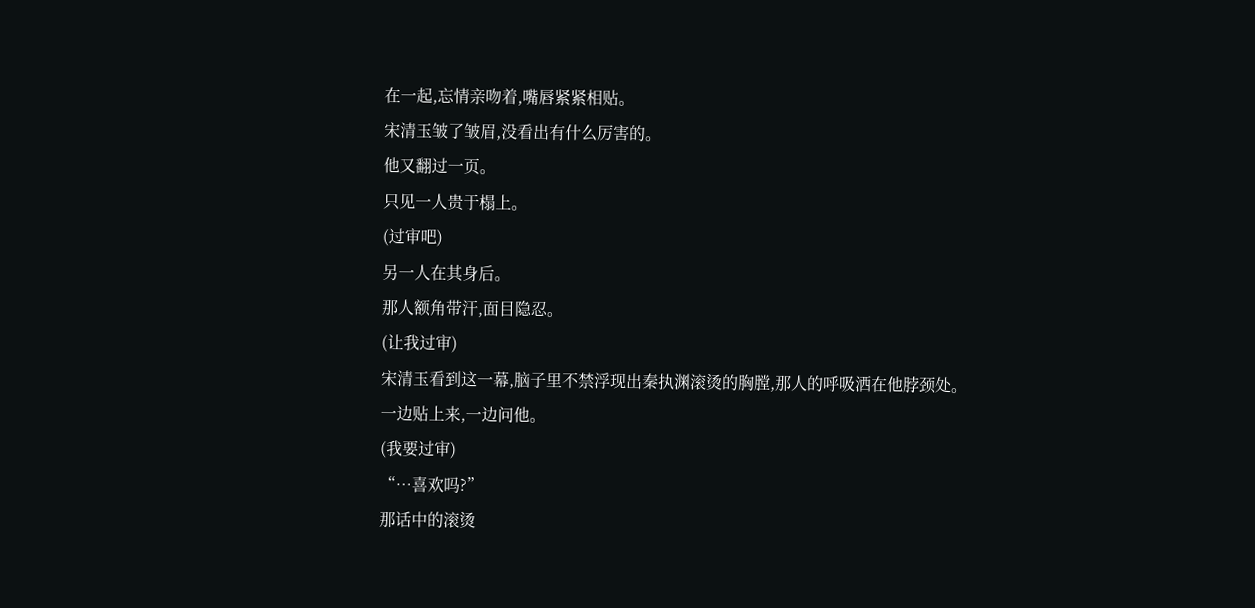在一起,忘情亲吻着,嘴唇紧紧相贴。
宋清玉皱了皱眉,没看出有什么厉害的。
他又翻过一页。
只见一人贵于榻上。
(过审吧)
另一人在其身后。
那人额角带汗,面目隐忍。
(让我过审)
宋清玉看到这一幕,脑子里不禁浮现出秦执渊滚烫的胸膛,那人的呼吸洒在他脖颈处。
一边贴上来,一边问他。
(我要过审)
“…喜欢吗?”
那话中的滚烫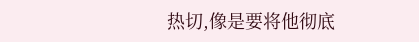热切,像是要将他彻底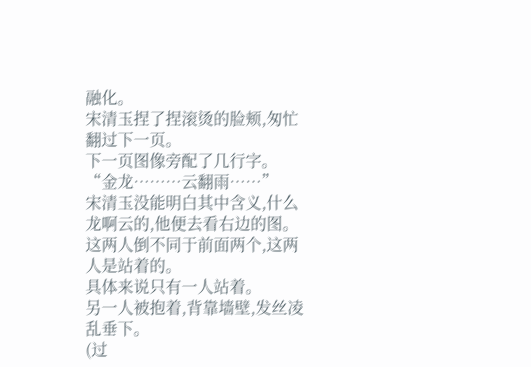融化。
宋清玉捏了捏滚烫的脸颊,匆忙翻过下一页。
下一页图像旁配了几行字。
“金龙………云翻雨……”
宋清玉没能明白其中含义,什么龙啊云的,他便去看右边的图。
这两人倒不同于前面两个,这两人是站着的。
具体来说只有一人站着。
另一人被抱着,背靠墙壁,发丝凌乱垂下。
(过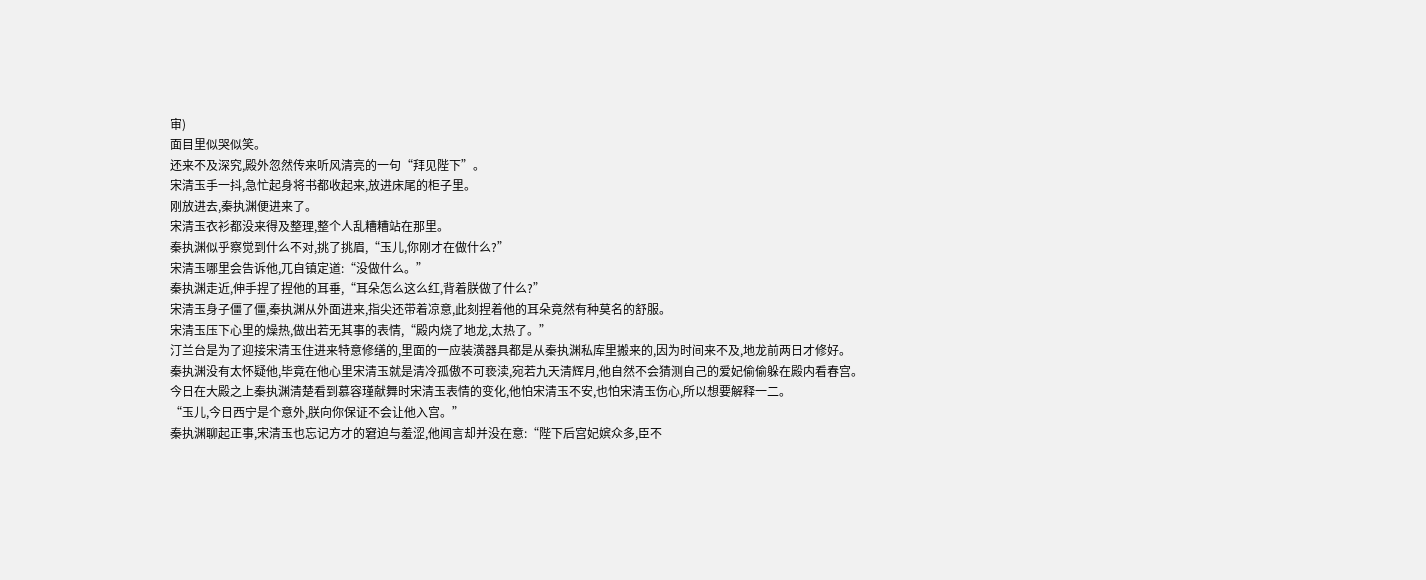审)
面目里似哭似笑。
还来不及深究,殿外忽然传来听风清亮的一句“拜见陛下”。
宋清玉手一抖,急忙起身将书都收起来,放进床尾的柜子里。
刚放进去,秦执渊便进来了。
宋清玉衣衫都没来得及整理,整个人乱糟糟站在那里。
秦执渊似乎察觉到什么不对,挑了挑眉,“玉儿,你刚才在做什么?”
宋清玉哪里会告诉他,兀自镇定道:“没做什么。”
秦执渊走近,伸手捏了捏他的耳垂,“耳朵怎么这么红,背着朕做了什么?”
宋清玉身子僵了僵,秦执渊从外面进来,指尖还带着凉意,此刻捏着他的耳朵竟然有种莫名的舒服。
宋清玉压下心里的燥热,做出若无其事的表情,“殿内烧了地龙,太热了。”
汀兰台是为了迎接宋清玉住进来特意修缮的,里面的一应装潢器具都是从秦执渊私库里搬来的,因为时间来不及,地龙前两日才修好。
秦执渊没有太怀疑他,毕竟在他心里宋清玉就是清冷孤傲不可亵渎,宛若九天清辉月,他自然不会猜测自己的爱妃偷偷躲在殿内看春宫。
今日在大殿之上秦执渊清楚看到慕容瑾献舞时宋清玉表情的变化,他怕宋清玉不安,也怕宋清玉伤心,所以想要解释一二。
“玉儿,今日西宁是个意外,朕向你保证不会让他入宫。”
秦执渊聊起正事,宋清玉也忘记方才的窘迫与羞涩,他闻言却并没在意:“陛下后宫妃嫔众多,臣不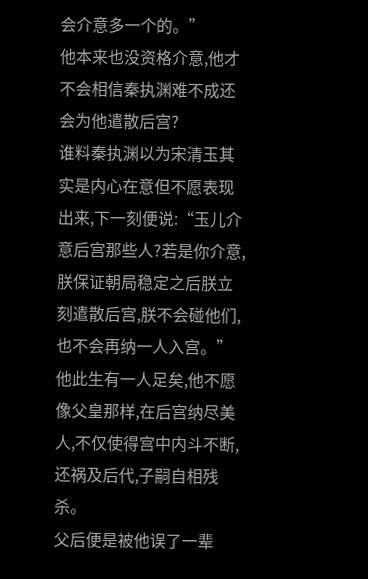会介意多一个的。”
他本来也没资格介意,他才不会相信秦执渊难不成还会为他遣散后宫?
谁料秦执渊以为宋清玉其实是内心在意但不愿表现出来,下一刻便说:“玉儿介意后宫那些人?若是你介意,朕保证朝局稳定之后朕立刻遣散后宫,朕不会碰他们,也不会再纳一人入宫。”
他此生有一人足矣,他不愿像父皇那样,在后宫纳尽美人,不仅使得宫中内斗不断,还祸及后代,子嗣自相残杀。
父后便是被他误了一辈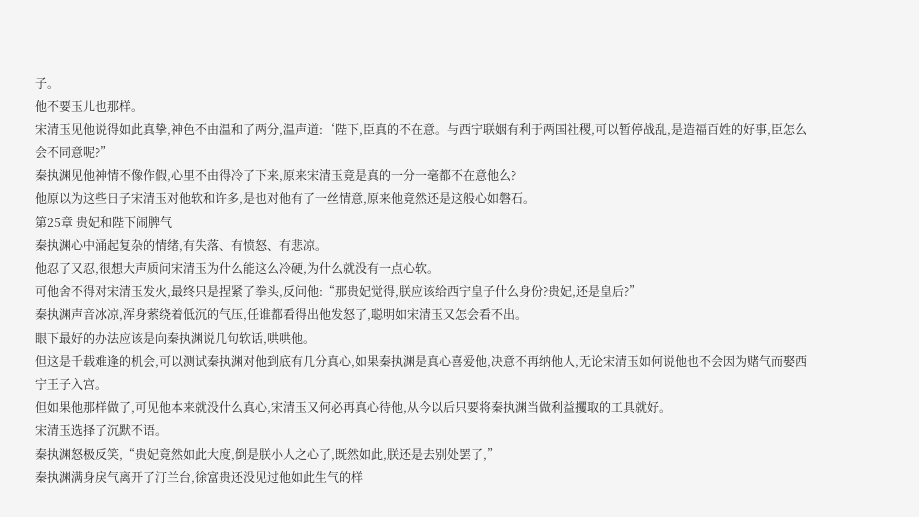子。
他不要玉儿也那样。
宋清玉见他说得如此真挚,神色不由温和了两分,温声道:‘陛下,臣真的不在意。与西宁联姻有利于两国社稷,可以暂停战乱,是造福百姓的好事,臣怎么会不同意呢?”
秦执渊见他神情不像作假,心里不由得冷了下来,原来宋清玉竟是真的一分一毫都不在意他么?
他原以为这些日子宋清玉对他软和许多,是也对他有了一丝情意,原来他竟然还是这般心如磐石。
第25章 贵妃和陛下闹脾气
秦执渊心中涌起复杂的情绪,有失落、有愤怒、有悲凉。
他忍了又忍,很想大声质问宋清玉为什么能这么冷硬,为什么就没有一点心软。
可他舍不得对宋清玉发火,最终只是捏紧了拳头,反问他:“那贵妃觉得,朕应该给西宁皇子什么身份?贵妃,还是皇后?”
秦执渊声音冰凉,浑身萦绕着低沉的气压,任谁都看得出他发怒了,聪明如宋清玉又怎会看不出。
眼下最好的办法应该是向秦执渊说几句软话,哄哄他。
但这是千载难逢的机会,可以测试秦执渊对他到底有几分真心,如果秦执渊是真心喜爱他,决意不再纳他人,无论宋清玉如何说他也不会因为赌气而娶西宁王子入宫。
但如果他那样做了,可见他本来就没什么真心,宋清玉又何必再真心待他,从今以后只要将秦执渊当做利益攫取的工具就好。
宋清玉选择了沉默不语。
秦执渊怒极反笑,“贵妃竟然如此大度,倒是朕小人之心了,既然如此,朕还是去别处罢了,”
秦执渊满身戾气离开了汀兰台,徐富贵还没见过他如此生气的样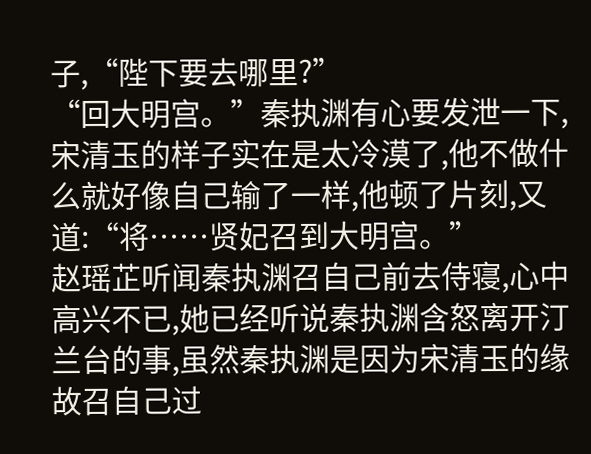子,“陛下要去哪里?”
“回大明宫。”秦执渊有心要发泄一下,宋清玉的样子实在是太冷漠了,他不做什么就好像自己输了一样,他顿了片刻,又道:“将……贤妃召到大明宫。”
赵瑶芷听闻秦执渊召自己前去侍寝,心中高兴不已,她已经听说秦执渊含怒离开汀兰台的事,虽然秦执渊是因为宋清玉的缘故召自己过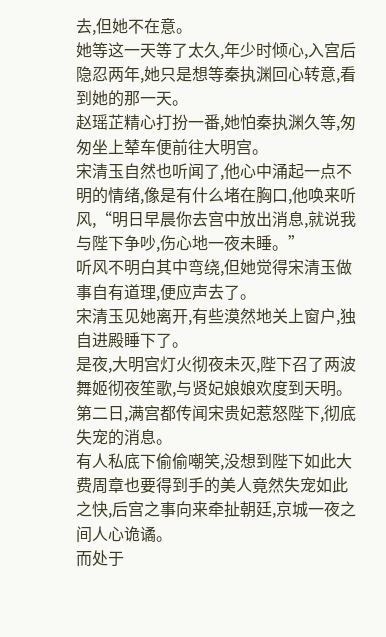去,但她不在意。
她等这一天等了太久,年少时倾心,入宫后隐忍两年,她只是想等秦执渊回心转意,看到她的那一天。
赵瑶芷精心打扮一番,她怕秦执渊久等,匆匆坐上辇车便前往大明宫。
宋清玉自然也听闻了,他心中涌起一点不明的情绪,像是有什么堵在胸口,他唤来听风,“明日早晨你去宫中放出消息,就说我与陛下争吵,伤心地一夜未睡。”
听风不明白其中弯绕,但她觉得宋清玉做事自有道理,便应声去了。
宋清玉见她离开,有些漠然地关上窗户,独自进殿睡下了。
是夜,大明宫灯火彻夜未灭,陛下召了两波舞姬彻夜笙歌,与贤妃娘娘欢度到天明。
第二日,满宫都传闻宋贵妃惹怒陛下,彻底失宠的消息。
有人私底下偷偷嘲笑,没想到陛下如此大费周章也要得到手的美人竟然失宠如此之快,后宫之事向来牵扯朝廷,京城一夜之间人心诡谲。
而处于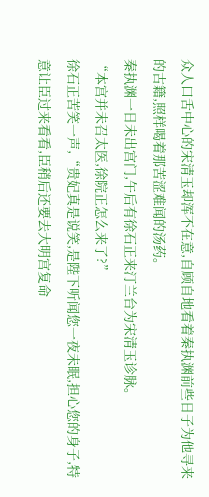众人口舌中心的宋清玉却浑不在意,自顾自地看着秦执渊前些日子为他寻来的古籍,照样喝着那苦涩难闻的汤药。
秦执渊一日未出宫门,午后有徐石正来汀兰台为宋清玉诊脉。
“本宫并未召太医,徐院正怎么来了?”
徐石正苦笑一声,“贵妃真是说笑,是陛下听闻您一夜未眠,担心您的身子,特意让臣过来看看,臣稍后还要去大明宫复命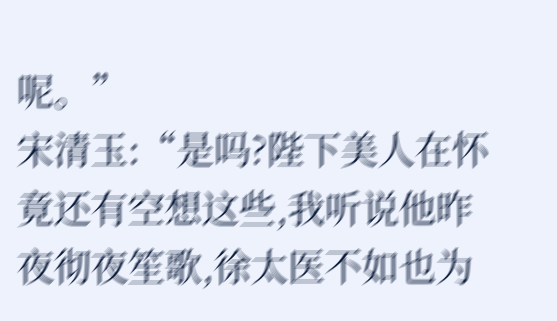呢。”
宋清玉:“是吗?陛下美人在怀竟还有空想这些,我听说他昨夜彻夜笙歌,徐太医不如也为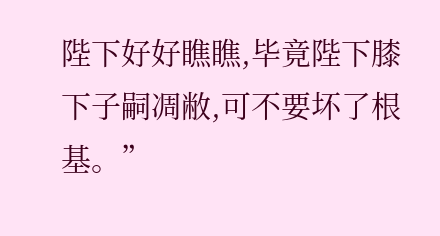陛下好好瞧瞧,毕竟陛下膝下子嗣凋敝,可不要坏了根基。”